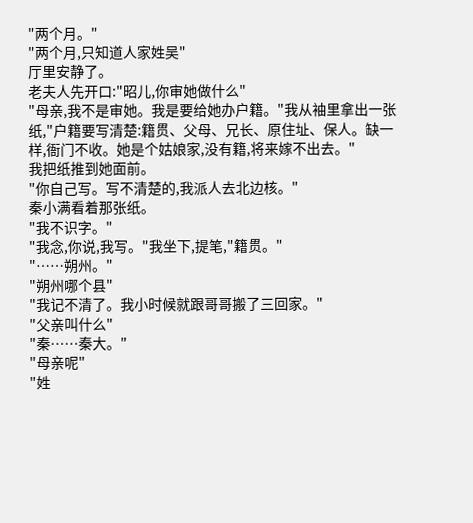"两个月。"
"两个月,只知道人家姓吴"
厅里安静了。
老夫人先开口:"昭儿,你审她做什么"
"母亲,我不是审她。我是要给她办户籍。"我从袖里拿出一张纸,"户籍要写清楚:籍贯、父母、兄长、原住址、保人。缺一样,衙门不收。她是个姑娘家,没有籍,将来嫁不出去。"
我把纸推到她面前。
"你自己写。写不清楚的,我派人去北边核。"
秦小满看着那张纸。
"我不识字。"
"我念,你说,我写。"我坐下,提笔,"籍贯。"
"……朔州。"
"朔州哪个县"
"我记不清了。我小时候就跟哥哥搬了三回家。"
"父亲叫什么"
"秦……秦大。"
"母亲呢"
"姓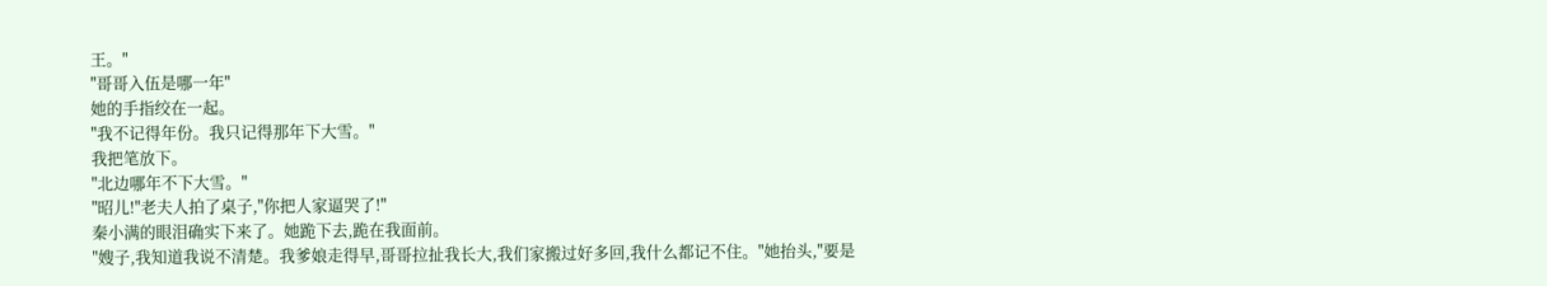王。"
"哥哥入伍是哪一年"
她的手指绞在一起。
"我不记得年份。我只记得那年下大雪。"
我把笔放下。
"北边哪年不下大雪。"
"昭儿!"老夫人拍了桌子,"你把人家逼哭了!"
秦小满的眼泪确实下来了。她跪下去,跪在我面前。
"嫂子,我知道我说不清楚。我爹娘走得早,哥哥拉扯我长大,我们家搬过好多回,我什么都记不住。"她抬头,"要是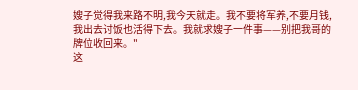嫂子觉得我来路不明,我今天就走。我不要将军养,不要月钱,我出去讨饭也活得下去。我就求嫂子一件事——别把我哥的牌位收回来。"
这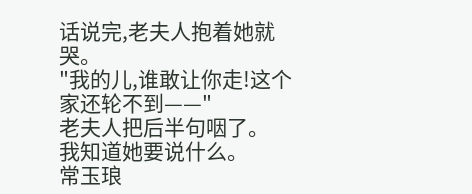话说完,老夫人抱着她就哭。
"我的儿,谁敢让你走!这个家还轮不到——"
老夫人把后半句咽了。
我知道她要说什么。
常玉琅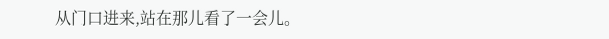从门口进来,站在那儿看了一会儿。